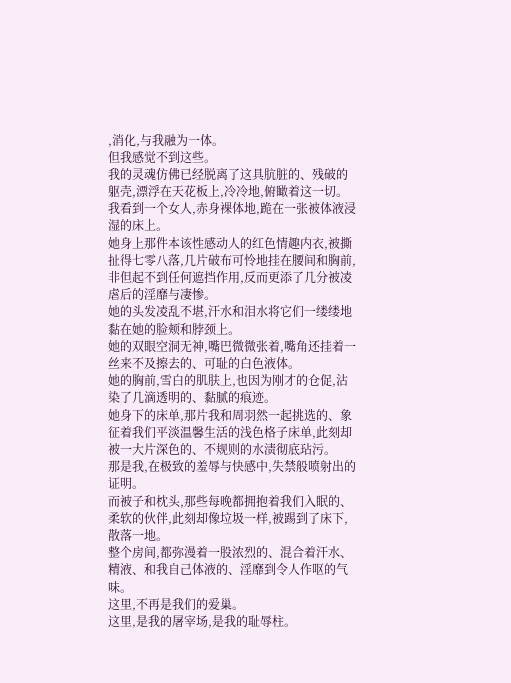,消化,与我融为一体。
但我感觉不到这些。
我的灵魂仿佛已经脱离了这具肮脏的、残破的躯壳,漂浮在天花板上,冷冷地,俯瞰着这一切。
我看到一个女人,赤身裸体地,跪在一张被体液浸湿的床上。
她身上那件本该性感动人的红色情趣内衣,被撕扯得七零八落,几片破布可怜地挂在腰间和胸前,非但起不到任何遮挡作用,反而更添了几分被凌虐后的淫靡与凄惨。
她的头发凌乱不堪,汗水和泪水将它们一缕缕地黏在她的脸颊和脖颈上。
她的双眼空洞无神,嘴巴微微张着,嘴角还挂着一丝来不及擦去的、可耻的白色液体。
她的胸前,雪白的肌肤上,也因为刚才的仓促,沾染了几滴透明的、黏腻的痕迹。
她身下的床单,那片我和周羽然一起挑选的、象征着我们平淡温馨生活的浅色格子床单,此刻却被一大片深色的、不规则的水渍彻底玷污。
那是我,在极致的羞辱与快感中,失禁般喷射出的证明。
而被子和枕头,那些每晚都拥抱着我们入眠的、柔软的伙伴,此刻却像垃圾一样,被踢到了床下,散落一地。
整个房间,都弥漫着一股浓烈的、混合着汗水、精液、和我自己体液的、淫靡到令人作呕的气味。
这里,不再是我们的爱巢。
这里,是我的屠宰场,是我的耻辱柱。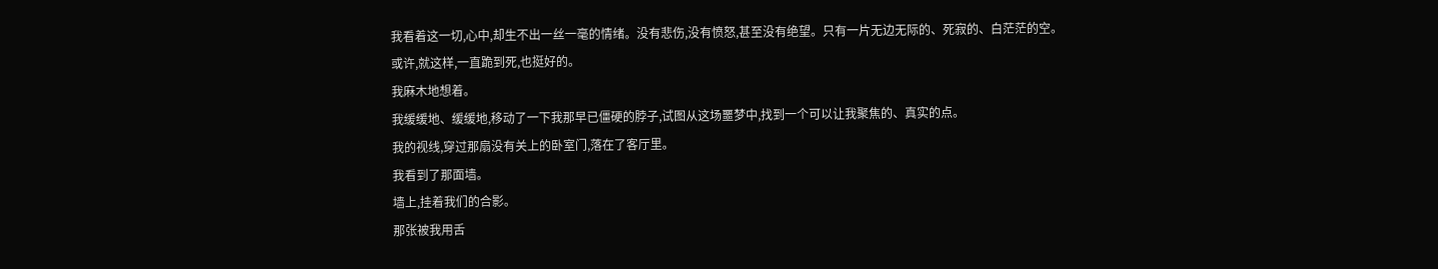我看着这一切,心中,却生不出一丝一毫的情绪。没有悲伤,没有愤怒,甚至没有绝望。只有一片无边无际的、死寂的、白茫茫的空。
或许,就这样,一直跪到死,也挺好的。
我麻木地想着。
我缓缓地、缓缓地,移动了一下我那早已僵硬的脖子,试图从这场噩梦中,找到一个可以让我聚焦的、真实的点。
我的视线,穿过那扇没有关上的卧室门,落在了客厅里。
我看到了那面墙。
墙上,挂着我们的合影。
那张被我用舌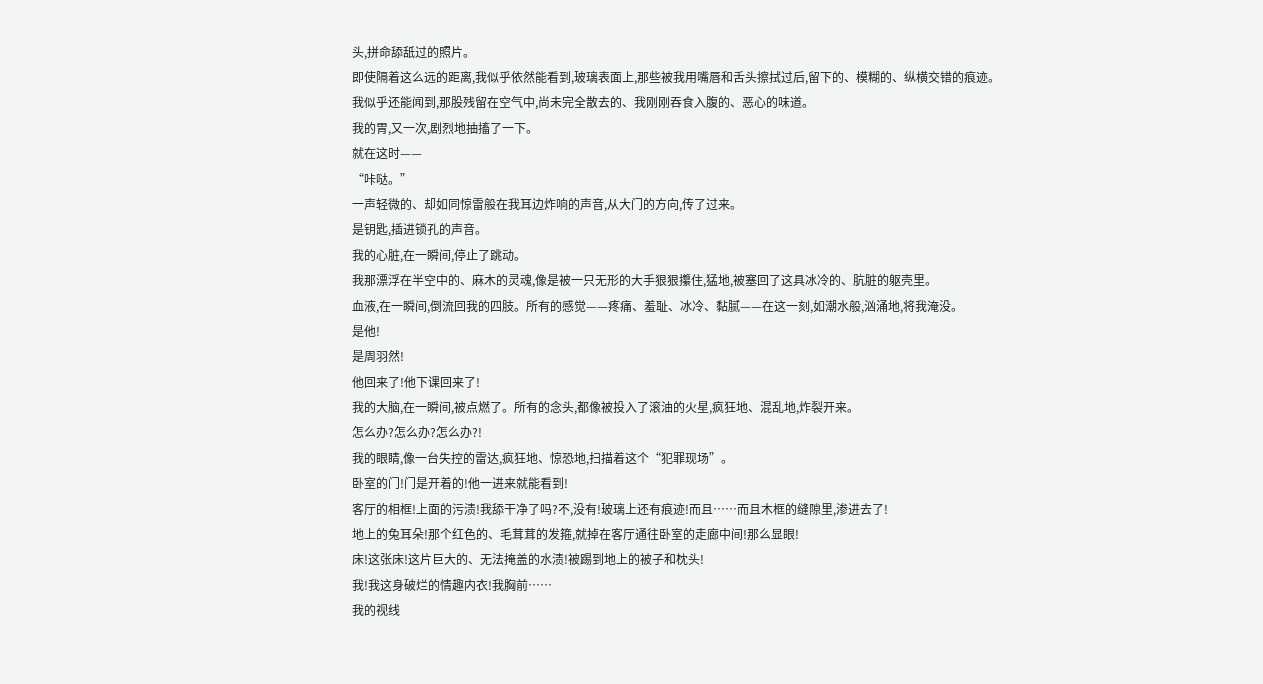头,拼命舔舐过的照片。
即使隔着这么远的距离,我似乎依然能看到,玻璃表面上,那些被我用嘴唇和舌头擦拭过后,留下的、模糊的、纵横交错的痕迹。
我似乎还能闻到,那股残留在空气中,尚未完全散去的、我刚刚吞食入腹的、恶心的味道。
我的胃,又一次,剧烈地抽搐了一下。
就在这时——
“咔哒。”
一声轻微的、却如同惊雷般在我耳边炸响的声音,从大门的方向,传了过来。
是钥匙,插进锁孔的声音。
我的心脏,在一瞬间,停止了跳动。
我那漂浮在半空中的、麻木的灵魂,像是被一只无形的大手狠狠攥住,猛地,被塞回了这具冰冷的、肮脏的躯壳里。
血液,在一瞬间,倒流回我的四肢。所有的感觉——疼痛、羞耻、冰冷、黏腻——在这一刻,如潮水般,汹涌地,将我淹没。
是他!
是周羽然!
他回来了!他下课回来了!
我的大脑,在一瞬间,被点燃了。所有的念头,都像被投入了滚油的火星,疯狂地、混乱地,炸裂开来。
怎么办?怎么办?怎么办?!
我的眼睛,像一台失控的雷达,疯狂地、惊恐地,扫描着这个“犯罪现场”。
卧室的门!门是开着的!他一进来就能看到!
客厅的相框!上面的污渍!我舔干净了吗?不,没有!玻璃上还有痕迹!而且……而且木框的缝隙里,渗进去了!
地上的兔耳朵!那个红色的、毛茸茸的发箍,就掉在客厅通往卧室的走廊中间!那么显眼!
床!这张床!这片巨大的、无法掩盖的水渍!被踢到地上的被子和枕头!
我!我这身破烂的情趣内衣!我胸前……
我的视线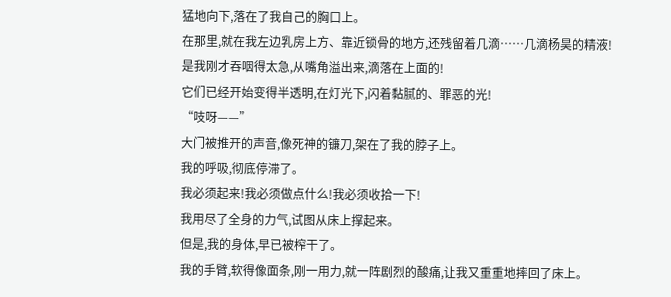猛地向下,落在了我自己的胸口上。
在那里,就在我左边乳房上方、靠近锁骨的地方,还残留着几滴……几滴杨昊的精液!
是我刚才吞咽得太急,从嘴角溢出来,滴落在上面的!
它们已经开始变得半透明,在灯光下,闪着黏腻的、罪恶的光!
“吱呀——”
大门被推开的声音,像死神的镰刀,架在了我的脖子上。
我的呼吸,彻底停滞了。
我必须起来!我必须做点什么!我必须收拾一下!
我用尽了全身的力气,试图从床上撑起来。
但是,我的身体,早已被榨干了。
我的手臂,软得像面条,刚一用力,就一阵剧烈的酸痛,让我又重重地摔回了床上。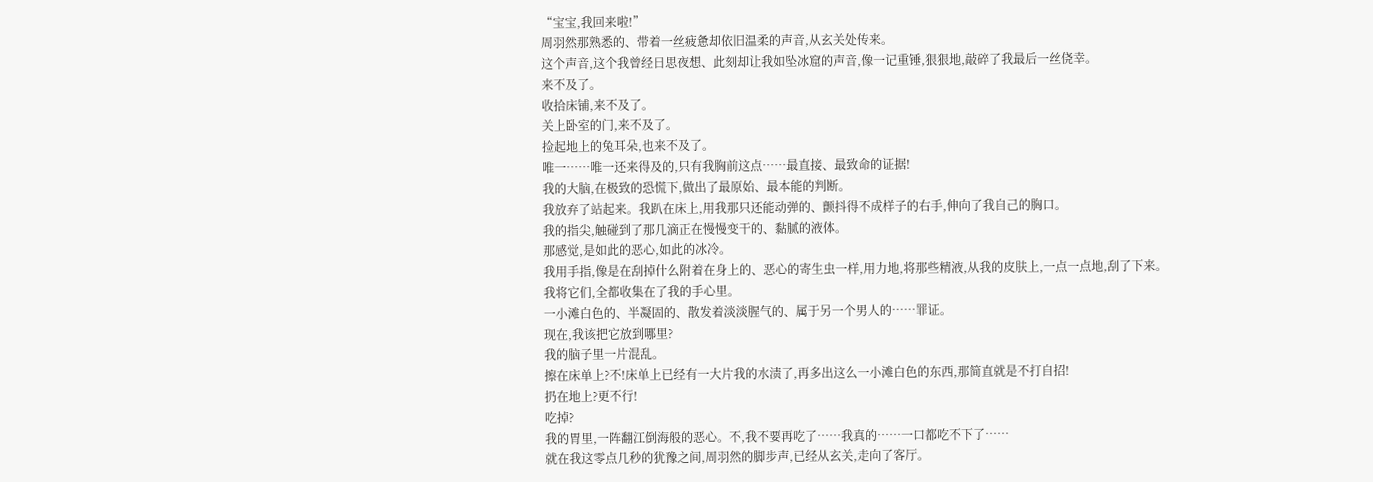“宝宝,我回来啦!”
周羽然那熟悉的、带着一丝疲惫却依旧温柔的声音,从玄关处传来。
这个声音,这个我曾经日思夜想、此刻却让我如坠冰窟的声音,像一记重锤,狠狠地,敲碎了我最后一丝侥幸。
来不及了。
收拾床铺,来不及了。
关上卧室的门,来不及了。
捡起地上的兔耳朵,也来不及了。
唯一……唯一还来得及的,只有我胸前这点……最直接、最致命的证据!
我的大脑,在极致的恐慌下,做出了最原始、最本能的判断。
我放弃了站起来。我趴在床上,用我那只还能动弹的、颤抖得不成样子的右手,伸向了我自己的胸口。
我的指尖,触碰到了那几滴正在慢慢变干的、黏腻的液体。
那感觉,是如此的恶心,如此的冰冷。
我用手指,像是在刮掉什么附着在身上的、恶心的寄生虫一样,用力地,将那些精液,从我的皮肤上,一点一点地,刮了下来。
我将它们,全都收集在了我的手心里。
一小滩白色的、半凝固的、散发着淡淡腥气的、属于另一个男人的……罪证。
现在,我该把它放到哪里?
我的脑子里一片混乱。
擦在床单上?不!床单上已经有一大片我的水渍了,再多出这么一小滩白色的东西,那简直就是不打自招!
扔在地上?更不行!
吃掉?
我的胃里,一阵翻江倒海般的恶心。不,我不要再吃了……我真的……一口都吃不下了……
就在我这零点几秒的犹豫之间,周羽然的脚步声,已经从玄关,走向了客厅。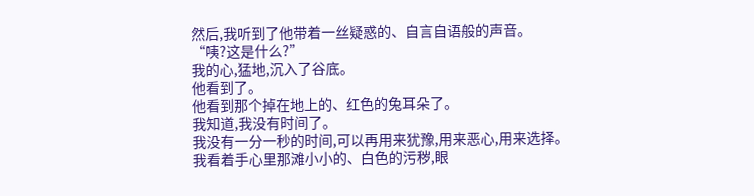然后,我听到了他带着一丝疑惑的、自言自语般的声音。
“咦?这是什么?”
我的心,猛地,沉入了谷底。
他看到了。
他看到那个掉在地上的、红色的兔耳朵了。
我知道,我没有时间了。
我没有一分一秒的时间,可以再用来犹豫,用来恶心,用来选择。
我看着手心里那滩小小的、白色的污秽,眼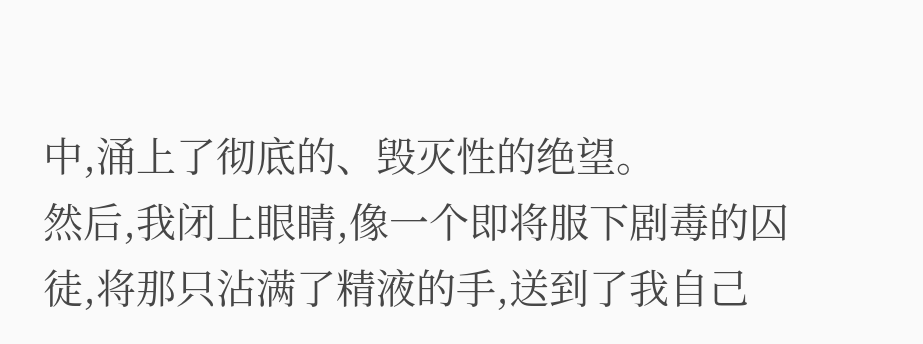中,涌上了彻底的、毁灭性的绝望。
然后,我闭上眼睛,像一个即将服下剧毒的囚徒,将那只沾满了精液的手,送到了我自己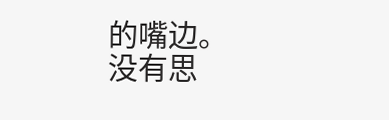的嘴边。
没有思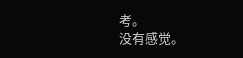考。
没有感觉。